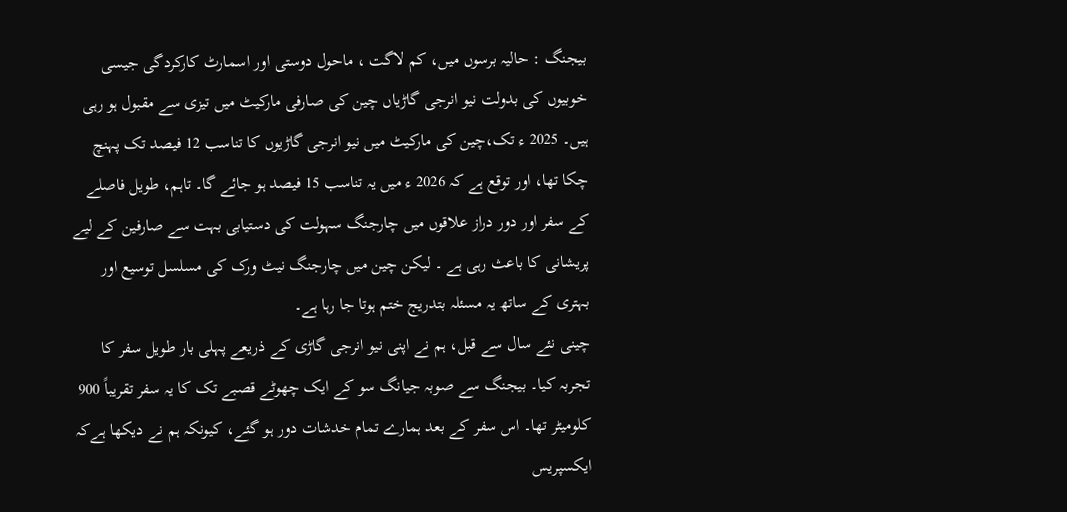بیجنگ : حالیہ برسوں میں، کم لاگت ، ماحول دوستی اور اسمارٹ کارکردگی جیسی خوبیوں کی بدولت نیو انرجی گاڑیاں چین کی صارفی مارکیٹ میں تیزی سے مقبول ہو رہی ہیں۔ 2025 ء تک،چین کی مارکیٹ میں نیو انرجی گاڑیوں کا تناسب 12 فیصد تک پہنچ چکا تھا، اور توقع ہے کہ 2026 ء میں یہ تناسب 15 فیصد ہو جائے گا۔ تاہم، طویل فاصلے کے سفر اور دور دراز علاقوں میں چارجنگ سہولت کی دستیابی بہت سے صارفین کے لیے پریشانی کا باعث رہی ہے ۔ لیکن چین میں چارجنگ نیٹ ورک کی مسلسل توسیع اور بہتری کے ساتھ یہ مسئلہ بتدریج ختم ہوتا جا رہا ہے۔
چینی نئے سال سے قبل، ہم نے اپنی نیو انرجی گاڑی کے ذریعے پہلی بار طویل سفر کا تجربہ کیا۔ بیجنگ سے صوبہ جیانگ سو کے ایک چھوٹے قصبے تک کا یہ سفر تقریباً 900 کلومیٹر تھا۔ اس سفر کے بعد ہمارے تمام خدشات دور ہو گئے، کیونکہ ہم نے دیکھا ہےکہ ایکسپریس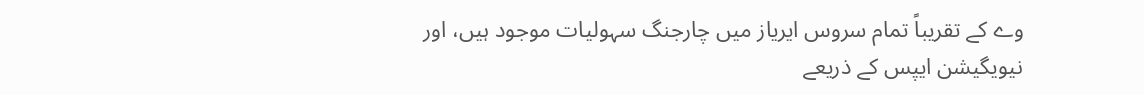وے کے تقریباً تمام سروس ایریاز میں چارجنگ سہولیات موجود ہیں، اور نیویگیشن ایپس کے ذریعے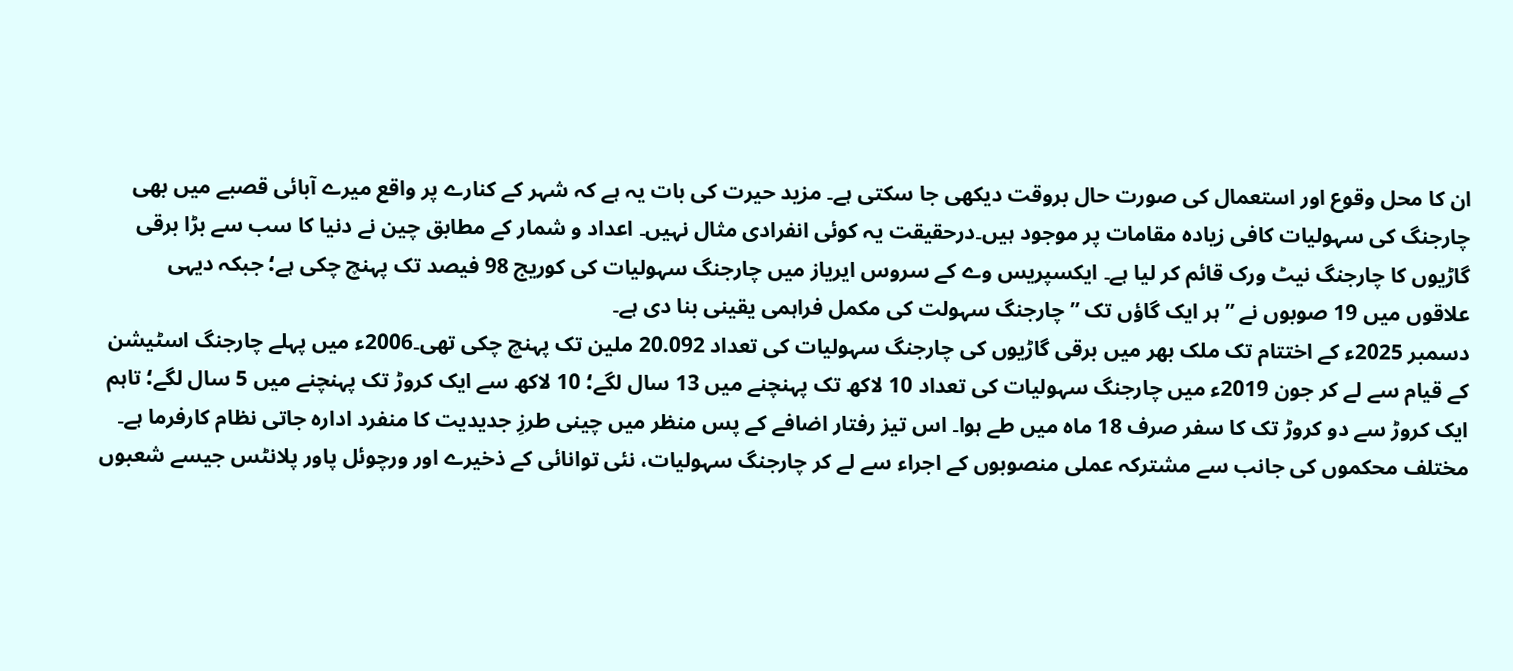ان کا محل وقوع اور استعمال کی صورت حال بروقت دیکھی جا سکتی ہے۔ مزید حیرت کی بات یہ ہے کہ شہر کے کنارے پر واقع میرے آبائی قصبے میں بھی چارجنگ کی سہولیات کافی زیادہ مقامات پر موجود ہیں۔درحقیقت یہ کوئی انفرادی مثال نہیں۔ اعداد و شمار کے مطابق چین نے دنیا کا سب سے بڑا برقی گاڑیوں کا چارجنگ نیٹ ورک قائم کر لیا ہے۔ ایکسپریس وے کے سروس ایریاز میں چارجنگ سہولیات کی کوریج 98 فیصد تک پہنچ چکی ہے؛ جبکہ دیہی علاقوں میں 19 صوبوں نے ” ہر ایک گاؤں تک ” چارجنگ سہولت کی مکمل فراہمی یقینی بنا دی ہے۔
دسمبر 2025ء کے اختتام تک ملک بھر میں برقی گاڑیوں کی چارجنگ سہولیات کی تعداد 20.092 ملین تک پہنچ چکی تھی۔2006ء میں پہلے چارجنگ اسٹیشن کے قیام سے لے کر جون 2019ء میں چارجنگ سہولیات کی تعداد 10 لاکھ تک پہنچنے میں 13 سال لگے؛ 10 لاکھ سے ایک کروڑ تک پہنچنے میں 5 سال لگے؛ تاہم ایک کروڑ سے دو کروڑ تک کا سفر صرف 18 ماہ میں طے ہوا۔ اس تیز رفتار اضافے کے پس منظر میں چینی طرزِ جدیدیت کا منفرد ادارہ جاتی نظام کارفرما ہے۔ مختلف محکموں کی جانب سے مشترکہ عملی منصوبوں کے اجراء سے لے کر چارجنگ سہولیات، نئی توانائی کے ذخیرے اور ورچوئل پاور پلانٹس جیسے شعبوں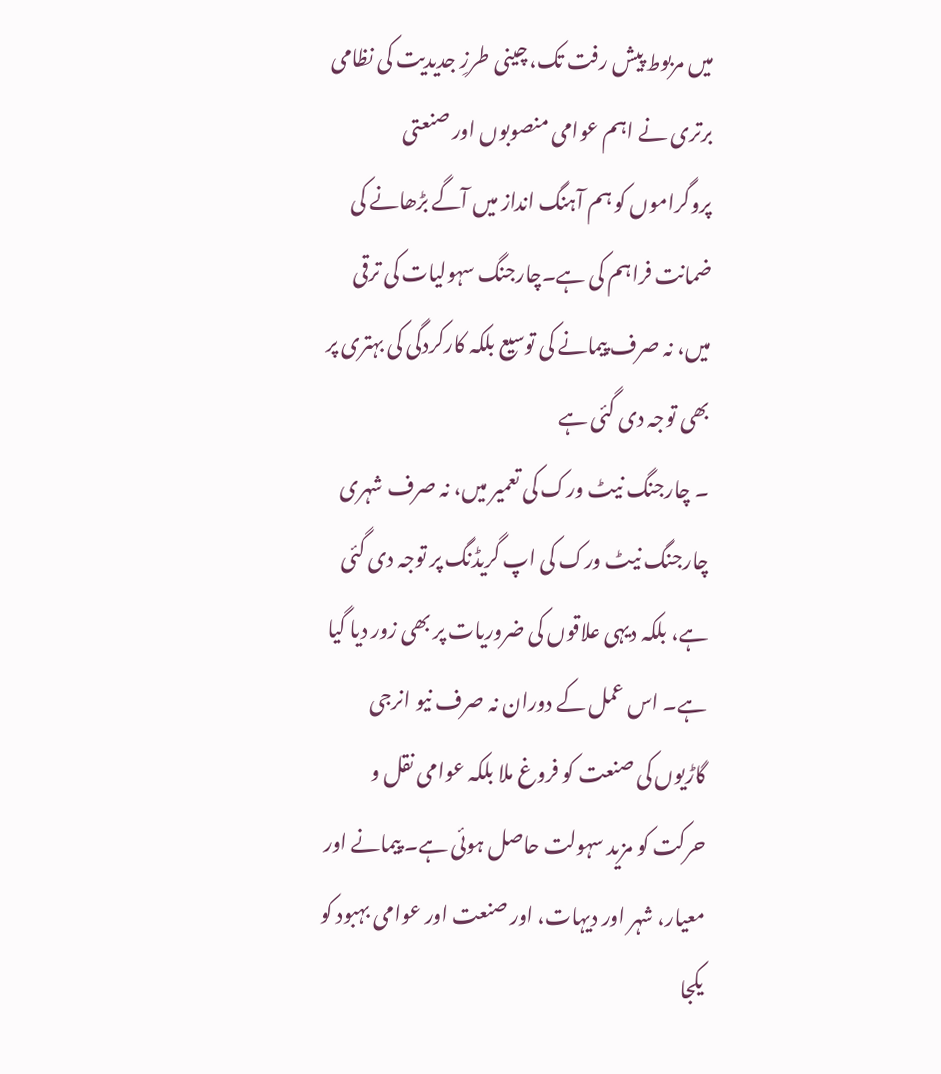میں مربوط پیش رفت تک، چینی طرزِ جدیدیت کی نظامی برتری نے اہم عوامی منصوبوں اور صنعتی پروگراموں کو ہم آہنگ انداز میں آگے بڑھانے کی ضمانت فراہم کی ہے۔چارجنگ سہولیات کی ترقی میں، نہ صرف پیمانے کی توسیع بلکہ کارکردگی کی بہتری پر بھی توجہ دی گئی ہے
۔ چارجنگ نیٹ ورک کی تعمیر میں، نہ صرف شہری چارجنگ نیٹ ورک کی اپ گریڈنگ پر توجہ دی گئی ہے، بلکہ دیہی علاقوں کی ضروریات پر بھی زور دیا گیا ہے۔ اس عمل کے دوران نہ صرف نیو انرجی گاڑیوں کی صنعت کو فروغ ملا بلکہ عوامی نقل و حرکت کو مزید سہولت حاصل ہوئی ہے۔ پیمانے اور معیار، شہر اور دیہات، اور صنعت اور عوامی بہبود کو یکجا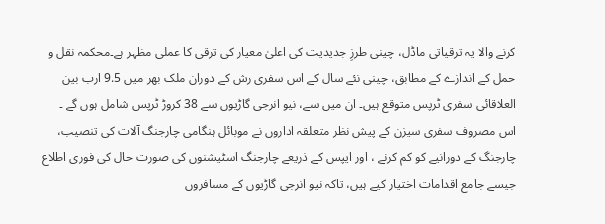کرنے والا یہ ترقیاتی ماڈل، چینی طرزِ جدیدیت کی اعلیٰ معیار کی ترقی کا عملی مظہر ہے۔محکمہ نقل و حمل کے اندازے کے مطابق، چینی نئے سال کے اس سفری رش کے دوران ملک بھر میں 9.5 ارب بین العلاقائی سفری ٹرپس متوقع ہیں۔ ان میں سے، نیو انرجی گاڑیوں سے 38 کروڑ ٹرپس شامل ہوں گے ۔
اس مصروف سفری سیزن کے پیش نظر متعلقہ اداروں نے موبائل ہنگامی چارجنگ آلات کی تنصیب، چارجنگ کے دورانیے کو کم کرنے ، اور ایپس کے ذریعے چارجنگ اسٹیشنوں کی صورت حال کی فوری اطلاع جیسے جامع اقدامات اختیار کیے ہیں، تاکہ نیو انرجی گاڑیوں کے مسافروں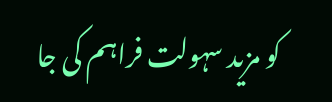کو مزید سہولت فراہم کی جا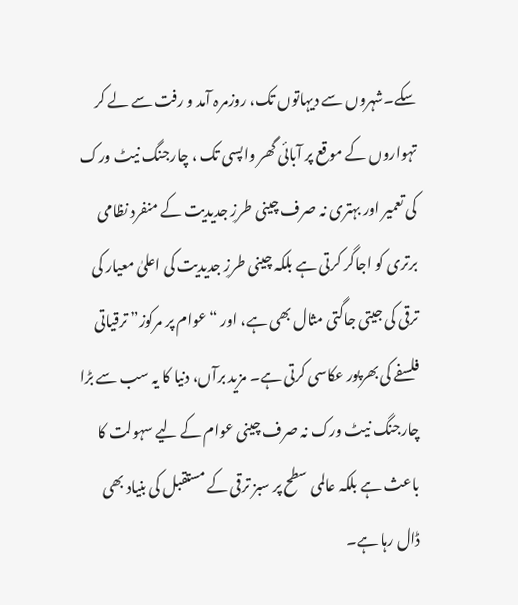سکے۔شہروں سے دیہاتوں تک، روزمرہ آمد و رفت سے لے کر تہواروں کے موقع پر آبائی گھر واپسی تک ، چارجنگ نیٹ ورک کی تعمیر اور بہتری نہ صرف چینی طرزِ جدیدیت کے منفرد نظامی برتری کو اجاگر کرتی ہے بلکہ چینی طرزِ جدیدیت کی اعلیٰ معیار کی ترقی کی جیتی جاگتی مثال بھی ہے، اور “عوام پر مرکوز” ترقیاتی فلسفے کی بھرپور عکاسی کرتی ہے۔ مزید برآں، دنیا کا یہ سب سے بڑا چارجنگ نیٹ ورک نہ صرف چینی عوام کے لیے سہولت کا باعث ہے بلکہ عالمی سطح پر سبز ترقی کے مستقبل کی بنیاد بھی ڈال رہا ہے۔